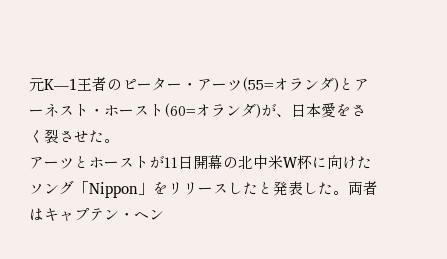元K―1王者のピーター・アーツ(55=オランダ)とアーネスト・ホースト(60=オランダ)が、日本愛をさく裂させた。
アーツとホーストが11日開幕の北中米W杯に向けたソング「Nippon」をリリースしたと発表した。両者はキャプテン・ヘン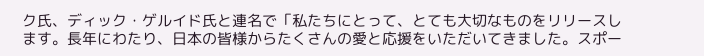ク氏、ディック・ゲルイド氏と連名で「私たちにとって、とても大切なものをリリースします。長年にわたり、日本の皆様からたくさんの愛と応援をいただいてきました。スポー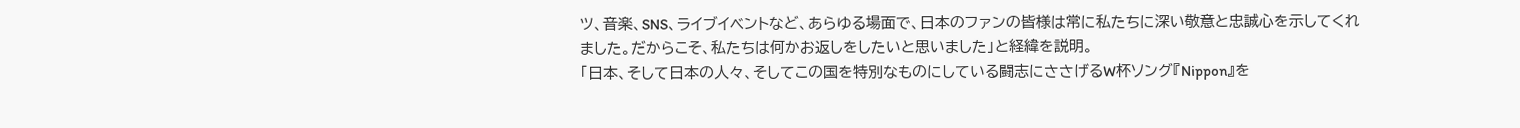ツ、音楽、SNS、ライブイベントなど、あらゆる場面で、日本のファンの皆様は常に私たちに深い敬意と忠誠心を示してくれました。だからこそ、私たちは何かお返しをしたいと思いました」と経緯を説明。
「日本、そして日本の人々、そしてこの国を特別なものにしている闘志にささげるW杯ソング『Nippon』を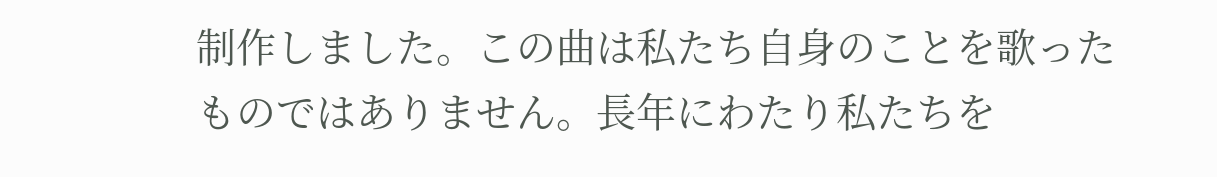制作しました。この曲は私たち自身のことを歌ったものではありません。長年にわたり私たちを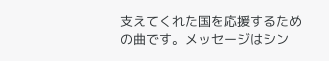支えてくれた国を応援するための曲です。メッセージはシン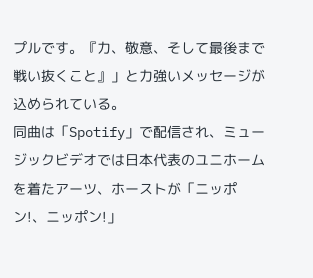プルです。『力、敬意、そして最後まで戦い抜くこと』」と力強いメッセージが込められている。
同曲は「Spotify」で配信され、ミュージックビデオでは日本代表のユニホームを着たアーツ、ホーストが「ニッポン!、ニッポン!」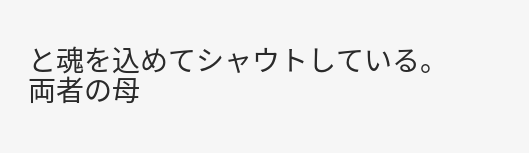と魂を込めてシャウトしている。
両者の母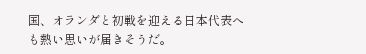国、オランダと初戦を迎える日本代表へも熱い思いが届きそうだ。